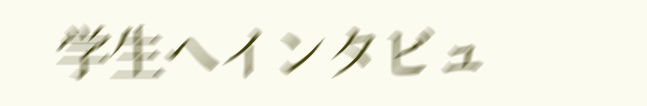学生へインタビュ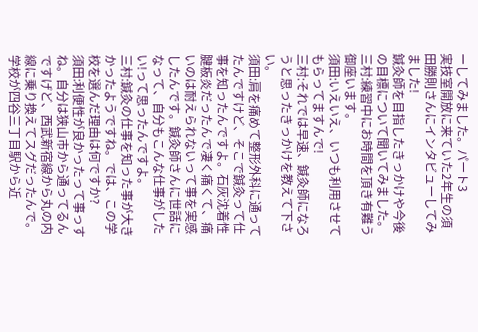ーしてみました。パート3
実技室開放に来ていた2年生の須田勝則さんにインタビューしてみました!
鍼灸師を目指したきっかけや今後の目標について聞いてみました。
三村:練習中にお時間を頂き有難う御座います。
須田:いえいえ、いつも利用させてもらってますんで!
三村:それでは早速、鍼灸師になろうと思ったきっかけを教えて下さい。
須田:肩を痛めて整形外科に通ってたんですけど、そこで鍼灸って仕事を知ったんですよ。石灰沈着性腱板炎だったんで凄く痛くて、痛いのは耐えられないって事を実感したんです。鍼灸師さんに世話になって、自分もこんな仕事がしたい!って思ったんですよ。
三村:鍼灸の仕事を知った事が大きかったようですね。では、この学校を選んだ理由は何ですか?
須田:利便性が良かったって事っすね。自分は狭山市から通ってるんですげど、西武新宿線から丸の内線に乗り換えてスグだったんで。学校が四谷三丁目駅から近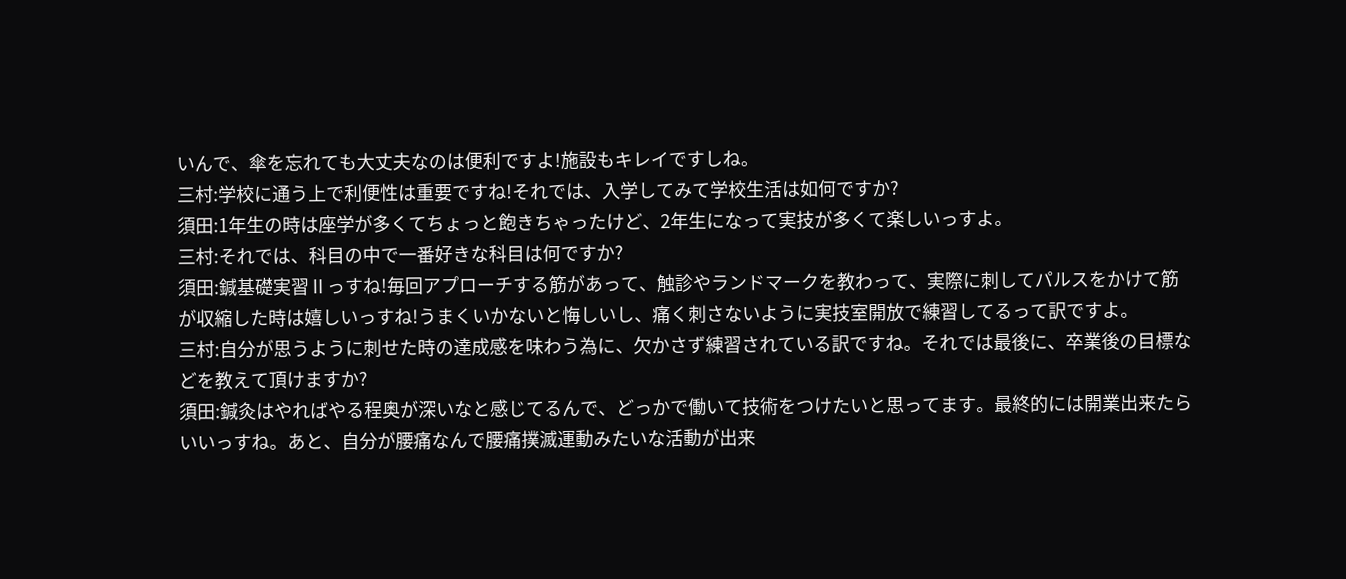いんで、傘を忘れても大丈夫なのは便利ですよ!施設もキレイですしね。
三村:学校に通う上で利便性は重要ですね!それでは、入学してみて学校生活は如何ですか?
須田:1年生の時は座学が多くてちょっと飽きちゃったけど、2年生になって実技が多くて楽しいっすよ。
三村:それでは、科目の中で一番好きな科目は何ですか?
須田:鍼基礎実習Ⅱっすね!毎回アプローチする筋があって、触診やランドマークを教わって、実際に刺してパルスをかけて筋が収縮した時は嬉しいっすね!うまくいかないと悔しいし、痛く刺さないように実技室開放で練習してるって訳ですよ。
三村:自分が思うように刺せた時の達成感を味わう為に、欠かさず練習されている訳ですね。それでは最後に、卒業後の目標などを教えて頂けますか?
須田:鍼灸はやればやる程奥が深いなと感じてるんで、どっかで働いて技術をつけたいと思ってます。最終的には開業出来たらいいっすね。あと、自分が腰痛なんで腰痛撲滅運動みたいな活動が出来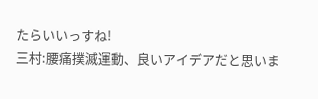たらいいっすね!
三村:腰痛撲滅運動、良いアイデアだと思いま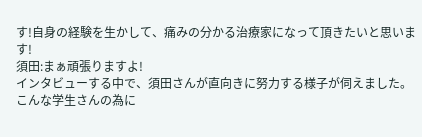す!自身の経験を生かして、痛みの分かる治療家になって頂きたいと思います!
須田:まぁ頑張りますよ!
インタビューする中で、須田さんが直向きに努力する様子が伺えました。
こんな学生さんの為に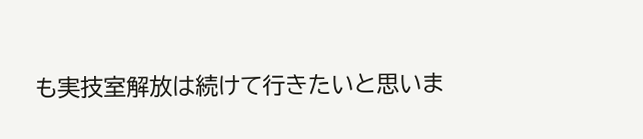も実技室解放は続けて行きたいと思いま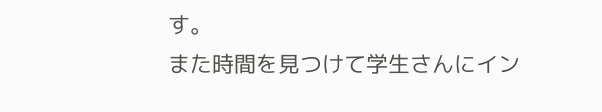す。
また時間を見つけて学生さんにイン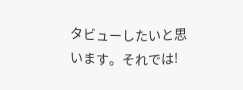タビューしたいと思います。それでは!